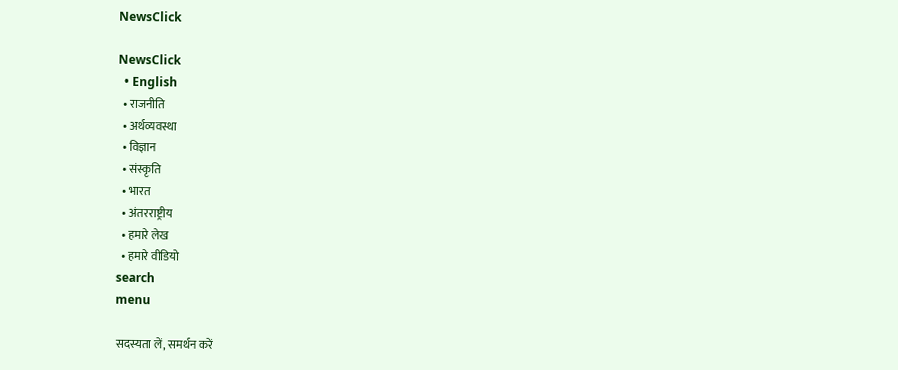NewsClick

NewsClick
  • English
  • राजनीति
  • अर्थव्यवस्था
  • विज्ञान
  • संस्कृति
  • भारत
  • अंतरराष्ट्रीय
  • हमारे लेख
  • हमारे वीडियो
search
menu

सदस्यता लें, समर्थन करें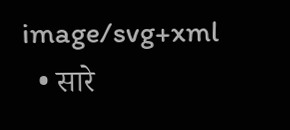image/svg+xml
  • सारे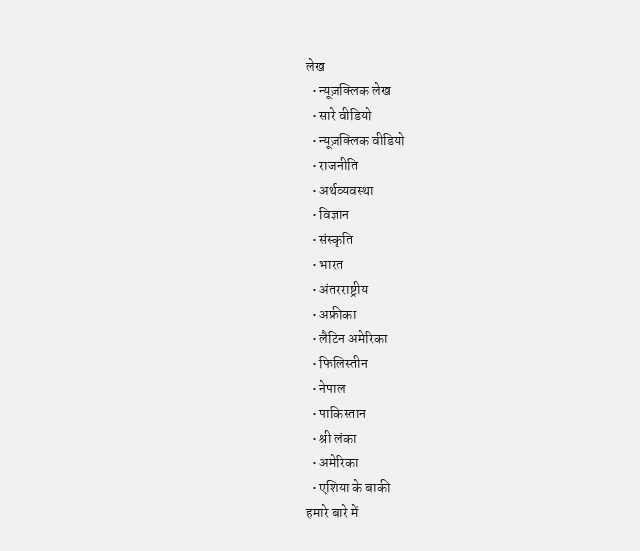लेख
  • न्यूज़क्लिक लेख
  • सारे वीडियो
  • न्यूज़क्लिक वीडियो
  • राजनीति
  • अर्थव्यवस्था
  • विज्ञान
  • संस्कृति
  • भारत
  • अंतरराष्ट्रीय
  • अफ्रीका
  • लैटिन अमेरिका
  • फिलिस्तीन
  • नेपाल
  • पाकिस्तान
  • श्री लंका
  • अमेरिका
  • एशिया के बाकी
हमारे बारे में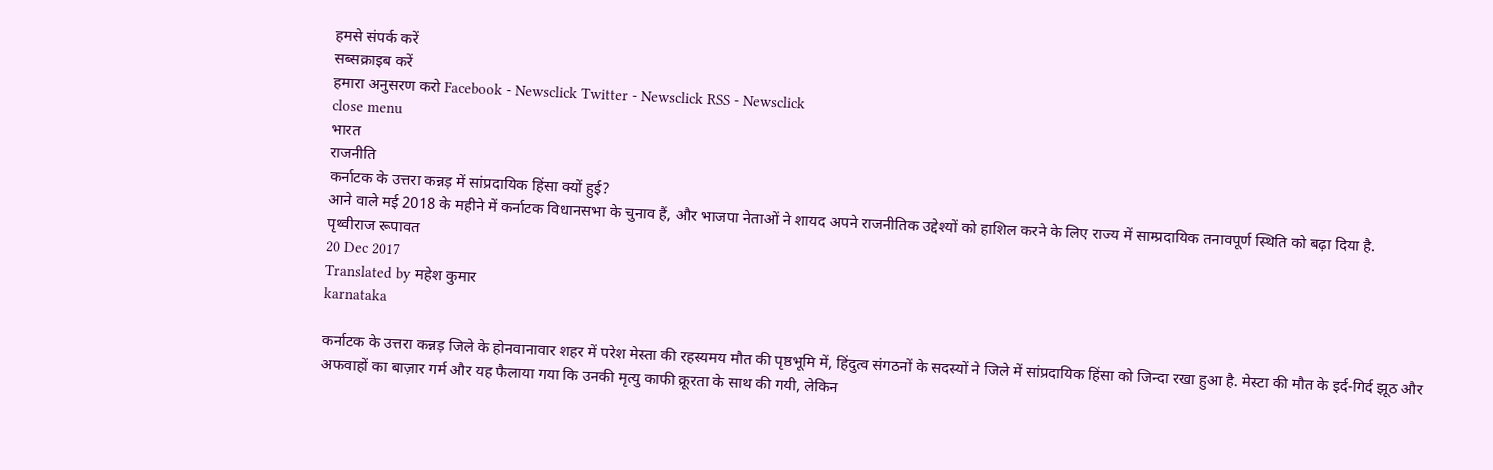हमसे संपर्क करें
सब्सक्राइब करें
हमारा अनुसरण करो Facebook - Newsclick Twitter - Newsclick RSS - Newsclick
close menu
भारत
राजनीति
कर्नाटक के उत्तरा कन्नड़ में सांप्रदायिक हिंसा क्यों हुई?
आने वाले मई 2018 के महीने में कर्नाटक विधानसभा के चुनाव हैं, और भाजपा नेताओं ने शायद अपने राजनीतिक उद्देश्यों को हाशिल करने के लिए राज्य में साम्प्रदायिक तनावपूर्ण स्थिति को बढ़ा दिया है.
पृथ्वीराज रूपावत
20 Dec 2017
Translated by महेश कुमार
karnataka

कर्नाटक के उत्तरा कन्नड़ जिले के होनवानावार शहर में परेश मेस्ता की रहस्यमय मौत की पृष्ठभूमि में, हिंदुत्व संगठनों के सदस्यों ने जिले में सांप्रदायिक हिंसा को जिन्दा रखा हुआ है. मेस्टा की मौत के इर्द-गिर्द झूठ और अफवाहों का बाज़ार गर्म और यह फैलाया गया कि उनकी मृत्यु काफी क्रूरता के साथ की गयी, लेकिन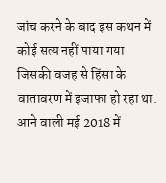जांच करने के बाद इस कथन में कोई सत्य नहीं पाया गया जिसकी वजह से हिंसा के वातावरण में इजाफा हो रहा था. आने वाली मई 2018 में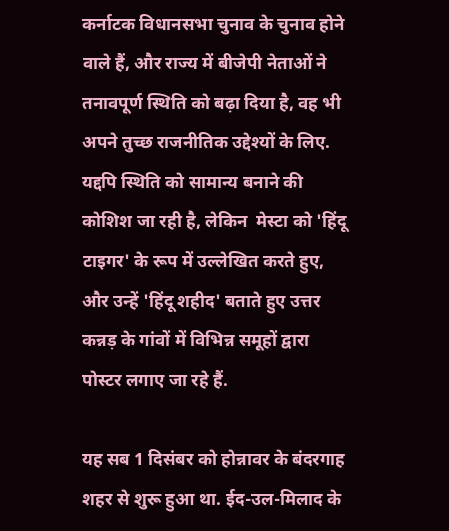कर्नाटक विधानसभा चुनाव के चुनाव होने वाले हैं, और राज्य में बीजेपी नेताओं ने तनावपूर्ण स्थिति को बढ़ा दिया है, वह भी अपने तुच्छ राजनीतिक उद्देश्यों के लिए. यद्दपि स्थिति को सामान्य बनाने की कोशिश जा रही है, लेकिन  मेस्टा को 'हिंदू टाइगर' के रूप में उल्लेखित करते हुए, और उन्हें 'हिंदू शहीद' बताते हुए उत्तर कन्नड़ के गांवों में विभिन्न समूहों द्वारा पोस्टर लगाए जा रहे हैं.

यह सब 1 दिसंबर को होन्नावर के बंदरगाह शहर से शुरू हुआ था. ईद-उल-मिलाद के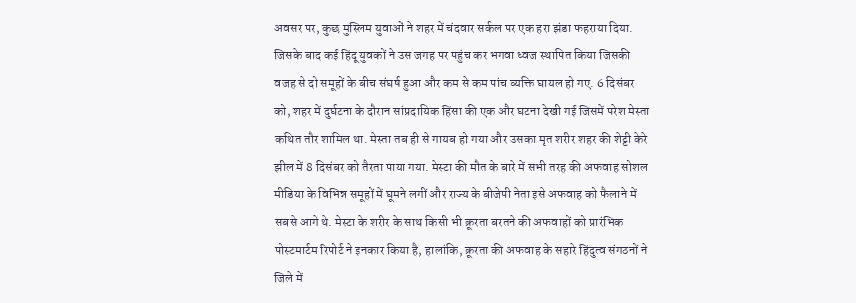अवसर पर, कुछ मुस्लिम युवाओं ने शहर में चंदवार सर्कल पर एक हरा झंडा फहराया दिया. जिसके बाद कई हिंदू युवकों ने उस जगह पर पहुंच कर भगवा ध्वज स्थापित किया जिसकी वजह से दो समूहों के बीच संघर्ष हुआ और कम से कम पांच व्यक्ति घायल हो गए. 6 दिसंबर को, शहर में दुर्घटना के दौरान सांप्रदायिक हिंसा की एक और घटना देखी गई जिसमें परेश मेस्ता कथित तौर शामिल था. मेस्ता तब ही से गायब हो गया और उसका मृत शरीर शहर की शेट्टी केरे झील में 8 दिसंबर को तैरता पाया गया. मेस्टा की मौत के बारे में सभी तरह की अफवाह सोशल मीडिया के विभिन्न समूहों में घूमने लगीं और राज्य के बीजेपी नेता इसे अफवाह को फैलाने में सबसे आगे थे. मेस्टा के शरीर के साथ किसी भी क्रूरता बरतने की अफवाहों को प्रारंभिक पोस्टमार्टम रिपोर्ट ने इनकार किया है, हालांकि, क्रूरता की अफवाह के सहारे हिंदुत्व संगठनों ने जिले में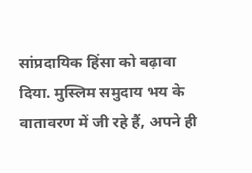सांप्रदायिक हिंसा को बढ़ावा दिया. मुस्लिम समुदाय भय के वातावरण में जी रहे हैं, अपने ही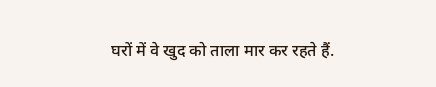घरों में वे खुद को ताला मार कर रहते हैं.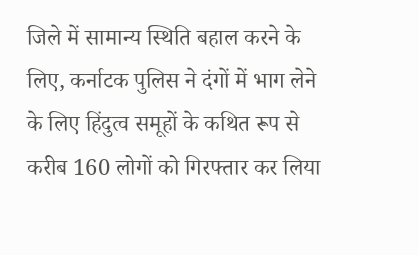जिले में सामान्य स्थिति बहाल करने के लिए, कर्नाटक पुलिस ने दंगों में भाग लेने के लिए हिंदुत्व समूहों के कथित रूप से करीब 160 लोगों को गिरफ्तार कर लिया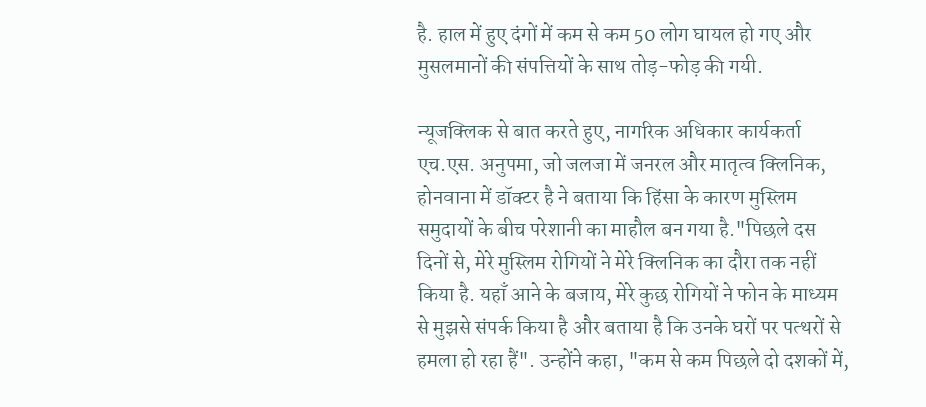है. हाल में हुए दंगों में कम से कम 50 लोग घायल हो गए और मुसलमानों की संपत्तियों के साथ तोड़-फोड़ की गयी.

न्यूजक्लिक से बात करते हुए, नागरिक अधिकार कार्यकर्ता एच.एस. अनुपमा, जो जलजा में जनरल और मातृत्व क्लिनिक, होनवाना में डॉक्टर है ने बताया कि हिंसा के कारण मुस्लिम समुदायों के बीच परेशानी का माहौल बन गया है."पिछले दस दिनों से, मेरे मुस्लिम रोगियों ने मेरे क्लिनिक का दौरा तक नहीं किया है. यहाँ आने के बजाय, मेरे कुछ रोगियों ने फोन के माध्यम से मुझसे संपर्क किया है और बताया है कि उनके घरों पर पत्थरों से हमला हो रहा हैं". उन्होंने कहा, "कम से कम पिछले दो दशकों में,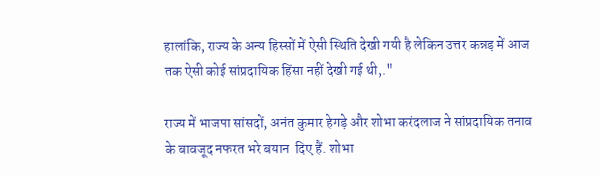हालांकि, राज्य के अन्य हिस्सों में ऐसी स्थिति देखी गयी है लेकिन उत्तर कन्नड़ में आज तक ऐसी कोई सांप्रदायिक हिंसा नहीं देखी गई थी,."

राज्य में भाजपा सांसदों, अनंत कुमार हेगड़े और शोभा करंदलाज ने सांप्रदायिक तनाव के बावजूद नफरत भरे बयान  दिए हैं. शोभा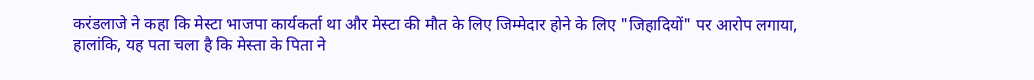करंडलाजे ने कहा कि मेस्टा भाजपा कार्यकर्ता था और मेस्टा की मौत के लिए जिम्मेदार होने के लिए "जिहादियों" पर आरोप लगाया, हालांकि, यह पता चला है कि मेस्ता के पिता ने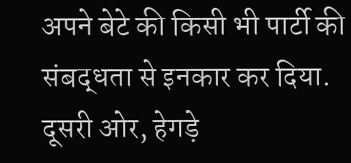अपने बेटे की किसी भी पार्टी की संबद्धता से इनकार कर दिया. दूसरी ओर, हेगड़े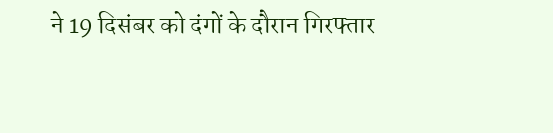ने 19 दिसंबर को दंगों के दौरान गिरफ्तार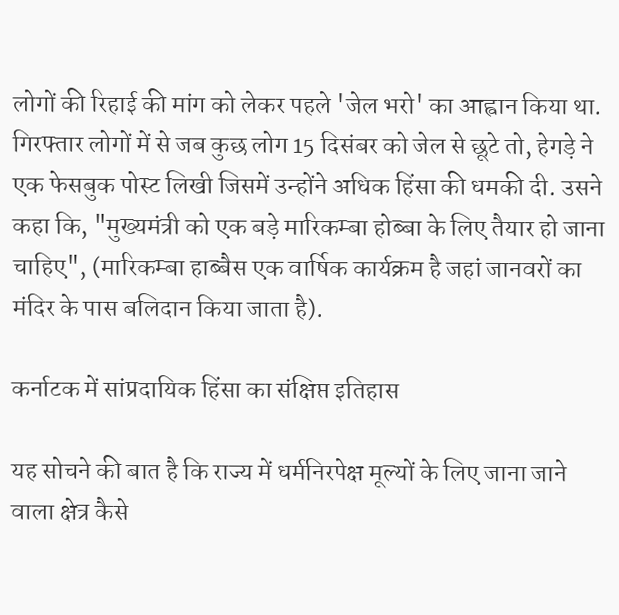लोगों की रिहाई की मांग को लेकर पहले 'जेल भरो' का आह्वान किया था. गिरफ्तार लोगों में से जब कुछ लोग 15 दिसंबर को जेल से छूटे तो, हेगड़े ने एक फेसबुक पोस्ट लिखी जिसमें उन्होंने अधिक हिंसा की धमकी दी. उसने कहा कि, "मुख्यमंत्री को एक बड़े मारिकम्बा होब्बा के लिए तैयार हो जाना चाहिए", (मारिकम्बा हाब्बैस एक वार्षिक कार्यक्रम है जहां जानवरों का मंदिर के पास बलिदान किया जाता है).

कर्नाटक में सांप्रदायिक हिंसा का संक्षिप्त इतिहास

यह सोचने की बात है कि राज्य में धर्मनिरपेक्ष मूल्यों के लिए जाना जाने वाला क्षेत्र कैसे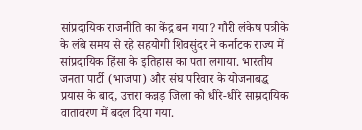सांप्रदायिक राजनीति का केंद्र बन गया? गौरी लंकेष पत्रीके के लंबे समय से रहे सहयोगी शिवसुंदर ने कर्नाटक राज्य में सांप्रदायिक हिंसा के इतिहास का पता लगाया. भारतीय जनता पार्टी (भाजपा) और संघ परिवार के योजनाबद्ध प्रयास के बाद, उत्तरा कन्नड़ जिला को धीरे-धीरे साम्रदायिक वातावरण में बदल दिया गया.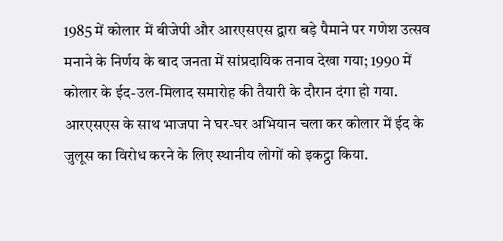1985 में कोलार में बीजेपी और आरएसएस द्वारा बड़े पैमाने पर गणेश उत्सव मनाने के निर्णय के बाद जनता में सांप्रदायिक तनाव देखा गया; 1990 में कोलार के ईद-उल-मिलाद समारोह की तैयारी के दौरान दंगा हो गया. आरएसएस के साथ भाजपा ने घर-घर अभियान चला कर कोलार में ईद के जुलूस का विरोध करने के लिए स्थानीय लोगों को इकट्ठा किया.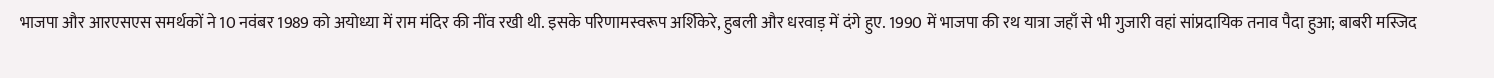भाजपा और आरएसएस समर्थकों ने 10 नवंबर 1989 को अयोध्या में राम मंदिर की नींव रखी थी. इसके परिणामस्वरूप अर्शिकेरे, हुबली और धरवाड़ में दंगे हुए. 1990 में भाजपा की रथ यात्रा जहाँ से भी गुजारी वहां सांप्रदायिक तनाव पैदा हुआ; बाबरी मस्जिद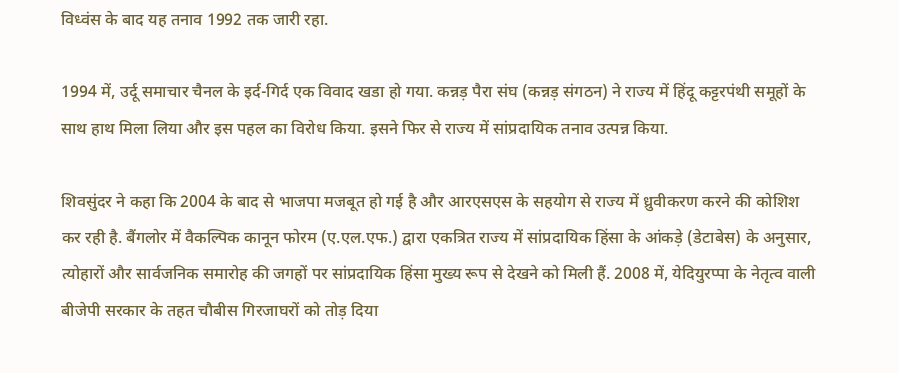विध्वंस के बाद यह तनाव 1992 तक जारी रहा.

1994 में, उर्दू समाचार चैनल के इर्द-गिर्द एक विवाद खडा हो गया. कन्नड़ पैरा संघ (कन्नड़ संगठन) ने राज्य में हिंदू कट्टरपंथी समूहों के साथ हाथ मिला लिया और इस पहल का विरोध किया. इसने फिर से राज्य में सांप्रदायिक तनाव उत्पन्न किया.

शिवसुंदर ने कहा कि 2004 के बाद से भाजपा मजबूत हो गई है और आरएसएस के सहयोग से राज्य में ध्रुवीकरण करने की कोशिश कर रही है. बैंगलोर में वैकल्पिक कानून फोरम (ए.एल.एफ.) द्वारा एकत्रित राज्य में सांप्रदायिक हिंसा के आंकड़े (डेटाबेस) के अनुसार, त्योहारों और सार्वजनिक समारोह की जगहों पर सांप्रदायिक हिंसा मुख्य रूप से देखने को मिली हैं. 2008 में, येदियुरप्पा के नेतृत्व वाली बीजेपी सरकार के तहत चौबीस गिरजाघरों को तोड़ दिया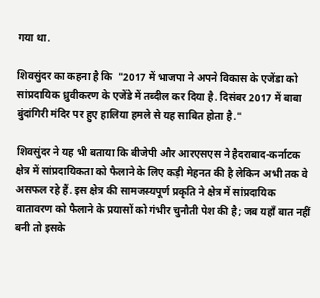गया था.

शिवसुंदर का कहना है कि  "2017 में भाजपा ने अपने विकास के एजेंडा को सांप्रदायिक ध्रुवीकरण के एजेंडे में तब्दील कर दिया है. दिसंबर 2017 में बाबा बुंदांगिरी मंदिर पर हुए हालिया हमले से यह साबित होता है."

शिवसुंदर ने यह भी बताया कि बीजेपी और आरएसएस ने हैदराबाद-कर्नाटक क्षेत्र में सांप्रदायिकता को फैलाने के लिए कड़ी मेहनत की है लेकिन अभी तक वे असफल रहे हैं. इस क्षेत्र की सामजस्यपूर्ण प्रकृति ने क्षेत्र में सांप्रदायिक वातावरण को फैलाने के प्रयासों को गंभीर चुनौती पेश की है; जब यहाँ बात नहीं बनी तो इसके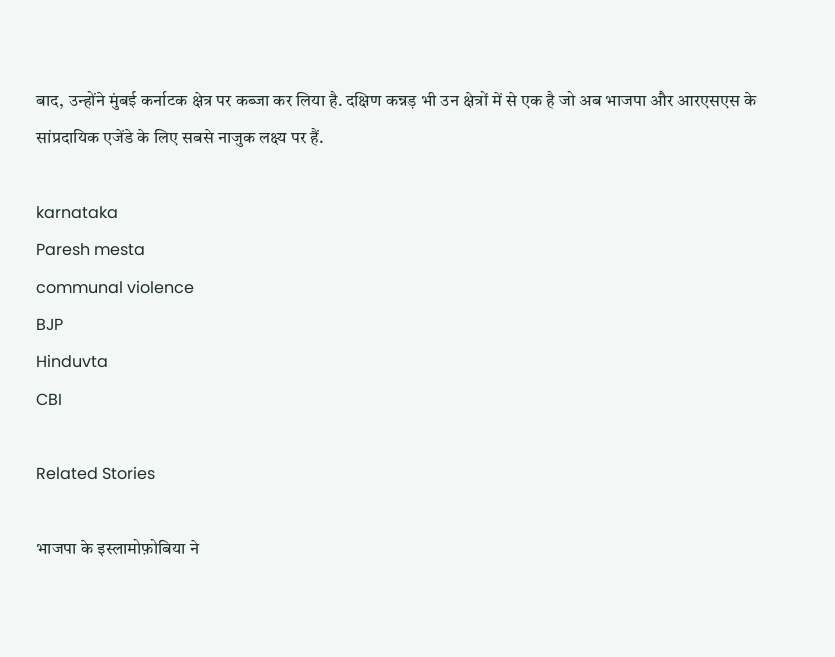बाद, उन्होंने मुंबई कर्नाटक क्षेत्र पर कब्जा कर लिया है. दक्षिण कन्नड़ भी उन क्षेत्रों में से एक है जो अब भाजपा और आरएसएस के सांप्रदायिक एजेंडे के लिए सबसे नाजुक लक्ष्य पर हैं.

karnataka
Paresh mesta
communal violence
BJP
Hinduvta
CBI

Related Stories

भाजपा के इस्लामोफ़ोबिया ने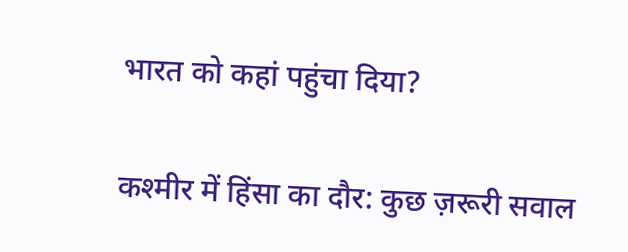भारत को कहां पहुंचा दिया?

कश्मीर में हिंसा का दौर: कुछ ज़रूरी सवाल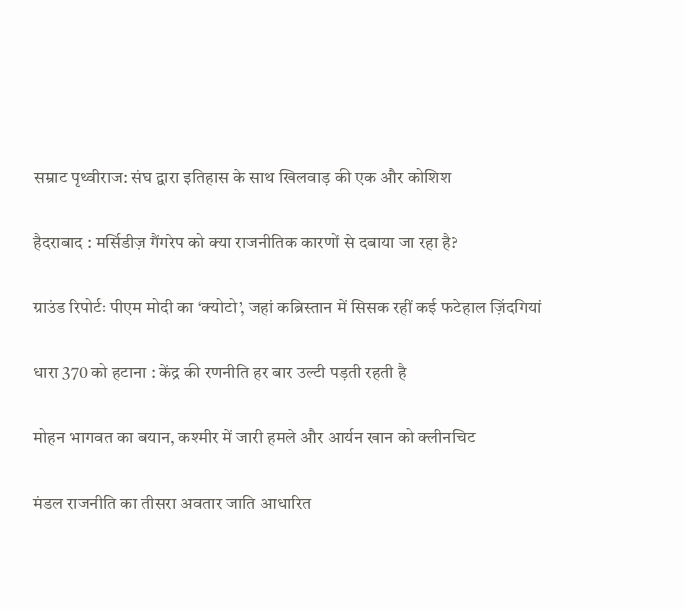सम्राट पृथ्वीराज: संघ द्वारा इतिहास के साथ खिलवाड़ की एक और कोशिश

हैदराबाद : मर्सिडीज़ गैंगरेप को क्या राजनीतिक कारणों से दबाया जा रहा है?

ग्राउंड रिपोर्टः पीएम मोदी का ‘क्योटो’, जहां कब्रिस्तान में सिसक रहीं कई फटेहाल ज़िंदगियां

धारा 370 को हटाना : केंद्र की रणनीति हर बार उल्टी पड़ती रहती है

मोहन भागवत का बयान, कश्मीर में जारी हमले और आर्यन खान को क्लीनचिट

मंडल राजनीति का तीसरा अवतार जाति आधारित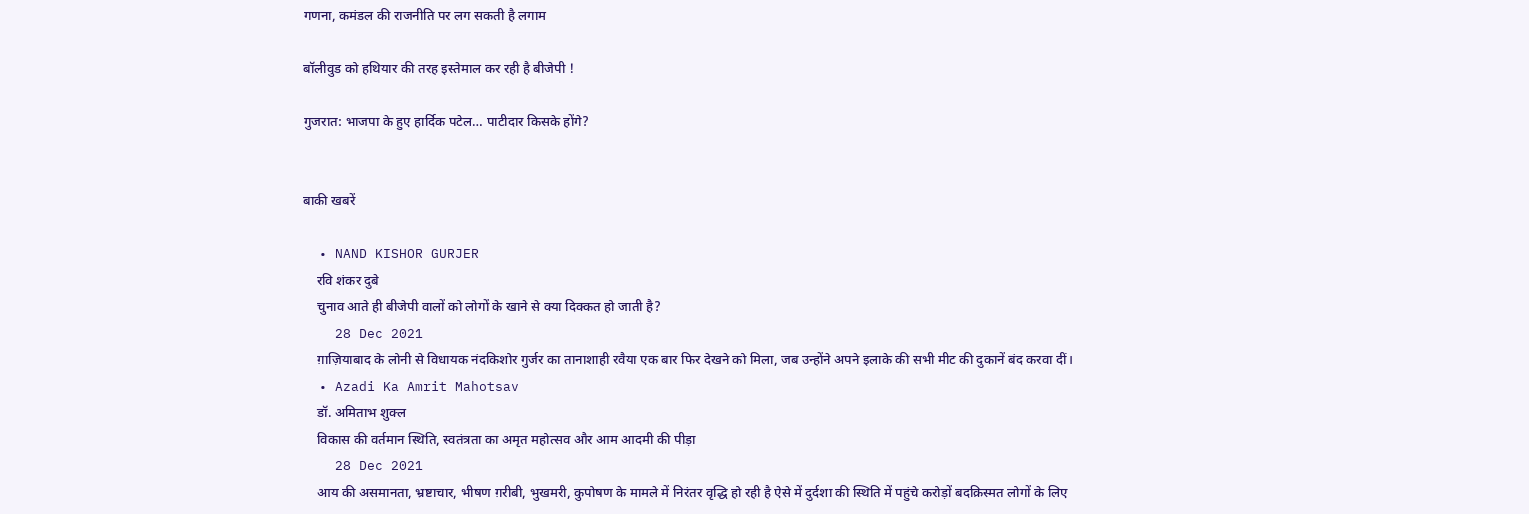गणना, कमंडल की राजनीति पर लग सकती है लगाम

बॉलीवुड को हथियार की तरह इस्तेमाल कर रही है बीजेपी !

गुजरात: भाजपा के हुए हार्दिक पटेल… पाटीदार किसके होंगे?


बाकी खबरें

  • NAND KISHOR GURJER
    रवि शंकर दुबे
    चुनाव आते ही बीजेपी वालों को लोगों के खाने से क्या दिक्कत हो जाती है?
    28 Dec 2021
    ग़ाज़ियाबाद के लोनी से विधायक नंदकिशोर गुर्जर का तानाशाही रवैया एक बार फिर देखने को मिला, जब उन्होंने अपने इलाके की सभी मीट की दुकानें बंद करवा दीं।
  • Azadi Ka Amrit Mahotsav
    डॉ. अमिताभ शुक्ल
    विकास की वर्तमान स्थिति, स्वतंत्रता का अमृत महोत्सव और आम आदमी की पीड़ा
    28 Dec 2021
    आय की असमानता, भ्रष्टाचार, भीषण ग़रीबी, भुखमरी, कुपोषण के मामले में निरंतर वृद्धि हो रही है ऐसे में दुर्दशा की स्थिति में पहुंचे करोड़ों बदक़िस्मत लोगों के लिए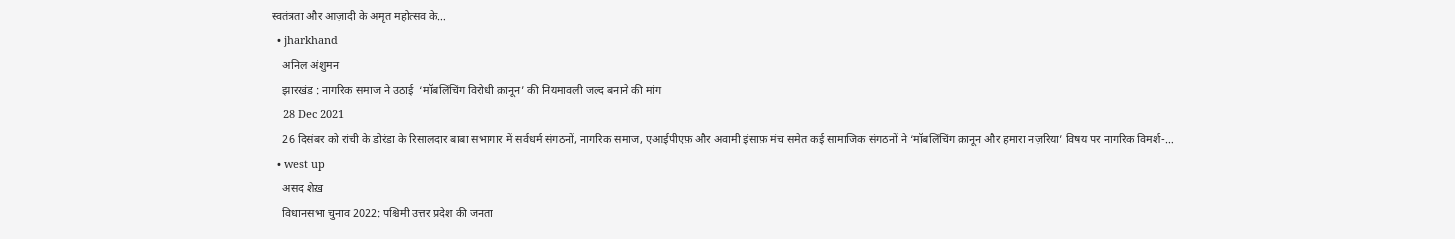स्वतंत्रता और आज़ादी के अमृत महोत्सव के…
  • jharkhand
    अनिल अंशुमन
    झारखंड : नागरिक समाज ने उठाई  ‘मॉबलिंचिंग विरोधी क़ानून’ की नियमावली जल्द बनाने की मांग
    28 Dec 2021
    26 दिसंबर को रांची के डोरंडा के रिसालदार बाबा सभागार में सर्वधर्म संगठनों, नागरिक समाज, एआईपीएफ़ और अवामी इंसाफ़ मंच समेत कई सामाजिक संगठनों ने ‘मॉबलिंचिंग क़ानून और हमारा नज़रिया’ विषय पर नागरिक विमर्श-…
  • west up
    असद शेख़
    विधानसभा चुनाव 2022: पश्चिमी उत्तर प्रदेश की जनता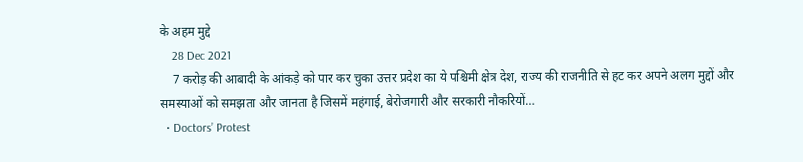के अहम मुद्दे
    28 Dec 2021
    7 करोड़ की आबादी के आंकड़े को पार कर चुका उत्तर प्रदेश का ये पश्चिमी क्षेत्र देश, राज्य की राजनीति से हट कर अपने अलग मुद्दों और समस्याओं को समझता और जानता है जिसमें महंगाई, बेरोजगारी और सरकारी नौकरियों…
  • Doctors’ Protest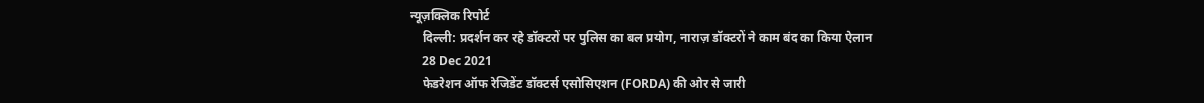न्यूज़क्लिक रिपोर्ट
    दिल्ली: प्रदर्शन कर रहे डॉक्टरों पर पुलिस का बल प्रयोग, नाराज़ डॉक्टरों ने काम बंद का किया ऐलान
    28 Dec 2021
    फेडरेशन ऑफ रेजिडेंट डॉक्टर्स एसोसिएशन (FORDA) की ओर से जारी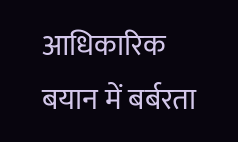आधिकारिक बयान में बर्बरता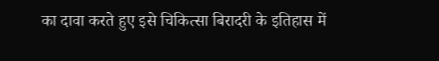का दावा करते हुए इसे चिकित्सा बिरादरी के इतिहास में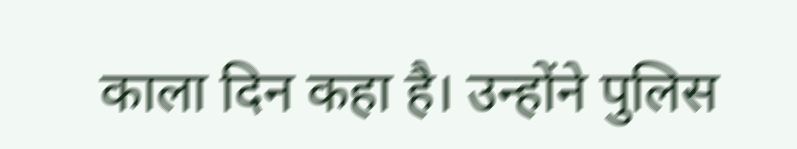काला दिन कहा है। उन्होंने पुलिस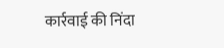कार्रवाई की निंदा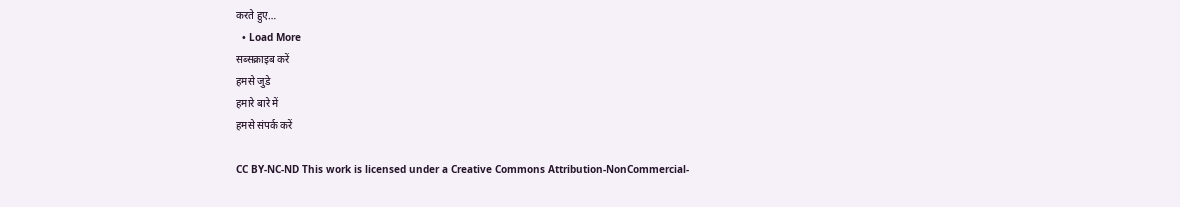करते हुए…
  • Load More
सब्सक्राइब करें
हमसे जुडे
हमारे बारे में
हमसे संपर्क करें

CC BY-NC-ND This work is licensed under a Creative Commons Attribution-NonCommercial-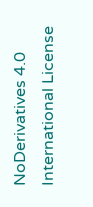NoDerivatives 4.0 International License